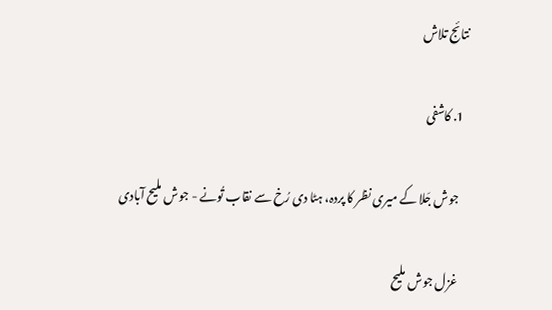نتائج تلاش

  1. کاشفی

    جوش جَلا کے میری نظر کا پردہ، ہٹا دی رُخ سے نقاب تُونے - جوش ملیح آبادی

    غزل جوش ملیح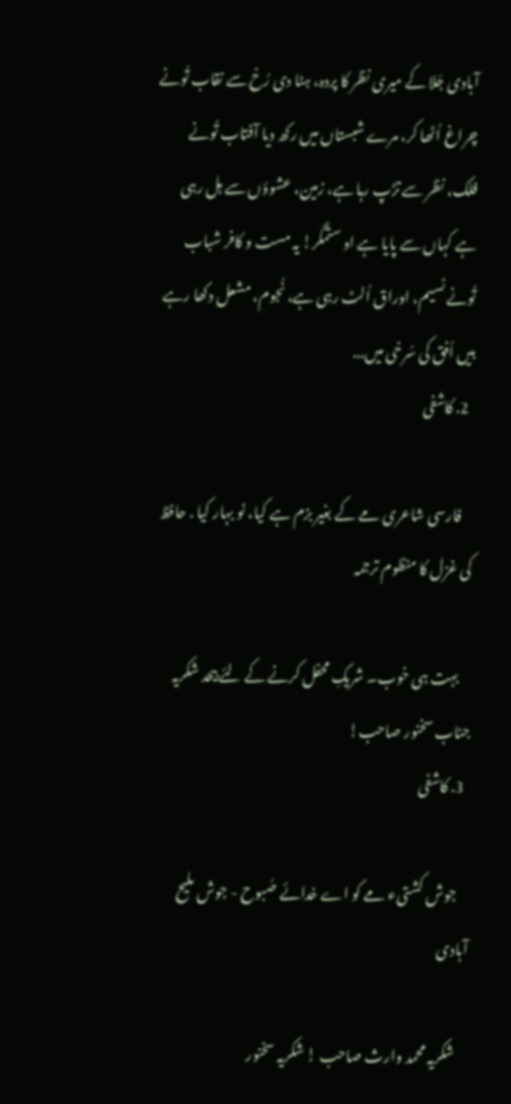آبادی جَلا کے میری نظر کا پردہ، ہٹا دی رُخ سے نقاب تُونے چراغ اُٹھا کر، مرے شبستاں میں رکھ دیا آفتاب تُونے فلک، نظر سے تڑپ رہا ہے، زمین، عشوؤں سے ہل رہی ہے کہاں سے پایا ہے او ستمگر! یہ مست و کافر شباب تُونے نسیم، اوراق اُلٹ رہی ہے، نُجوم، مشعل دکھا رہے ہیں اُفق کی سُرخی میں‌...
  2. کاشفی

    فارسی شاعری مے کے بغیر بزم ہے کیا، نو بہار کیا . حافظ کی غزل کا منظوم ترجمہ

    بہت ہی خوب۔ شریکِ محفل کرنے کے لئے بیحد شکریہ جناب سخنور صاحب!
  3. کاشفی

    جوش کشتیء مے کو اے خدائے صُبوح - جوش ملیح آبادی

    شکریہ محمد وارث صاحب ! شکریہ سخنور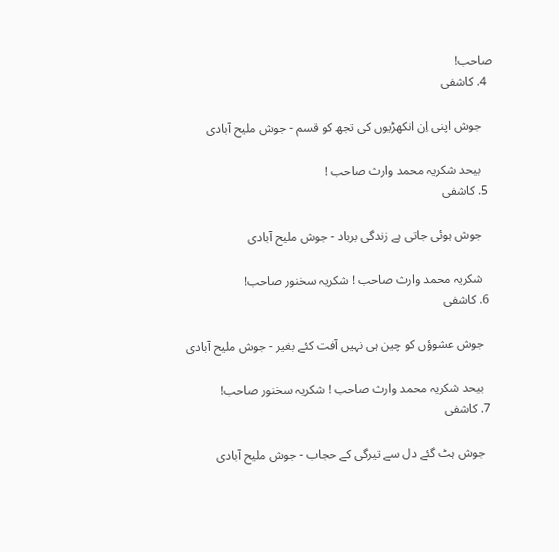صاحب!
  4. کاشفی

    جوش اپنی اِن انکھڑیوں کی تجھ کو قسم - جوش ملیح آبادی

    بیحد شکریہ محمد وارث صاحب !
  5. کاشفی

    جوش ہوئی جاتی ہے زندگی برباد - جوش ملیح آبادی

    شکریہ محمد وارث صاحب ! شکریہ سخنور صاحب!
  6. کاشفی

    جوش عشوؤں کو چین ہی نہیں آفت کئے بغیر - جوش ملیح آبادی

    بیحد شکریہ محمد وارث صاحب ! شکریہ سخنور صاحب!
  7. کاشفی

    جوش ہٹ گئے دل سے تیرگی کے حجاب - جوش ملیح آبادی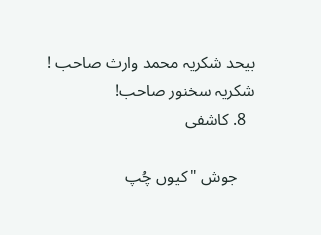بیحد شکریہ محمد وارث صاحب ! شکریہ سخنور صاحب!
  8. کاشفی

    جوش "کیوں چُپ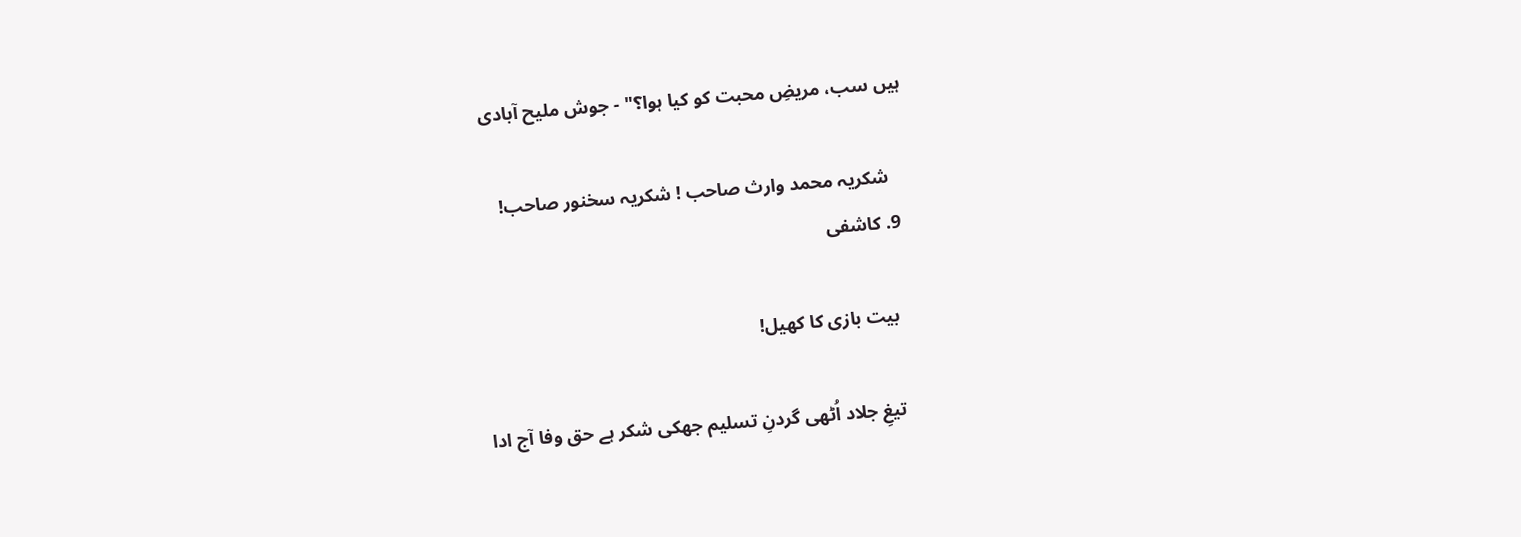ہیں سب، مریضِ محبت کو کیا ہوا؟" - جوش ملیح آبادی

    شکریہ محمد وارث صاحب ! شکریہ سخنور صاحب!
  9. کاشفی

    بیت بازی کا کھیل!

    تیغِ جلاد اُٹھی گردنِ تسلیم جھکی شکر ہے حق وفا آج ادا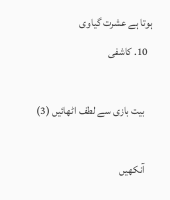ہوتا ہے عشرت گیاوی
  10. کاشفی

    بیت بازی سے لطف اٹھائیں (3)

    آنکھیں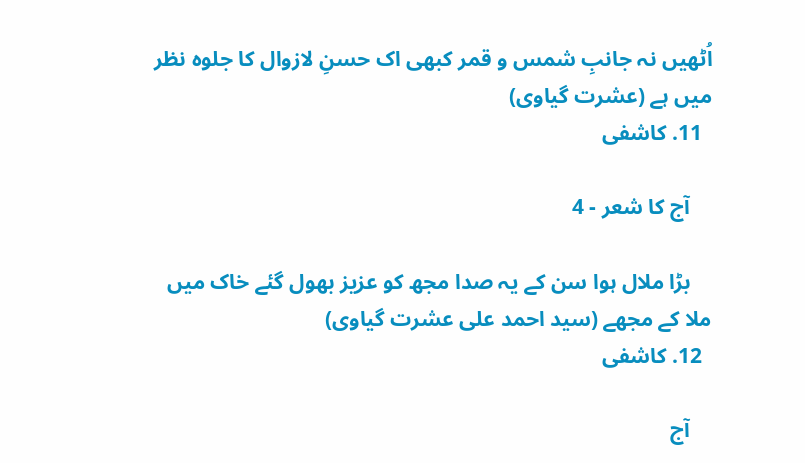اُٹھیں نہ جانبِ شمس و قمر کبھی اک حسنِ لازوال کا جلوہ نظر میں ہے (عشرت گیاوی)
  11. کاشفی

    آج کا شعر - 4

    بڑا ملال ہوا سن کے یہ صدا مجھ کو عزیز بھول گئے خاک میں ملا کے مجھے (سید احمد علی عشرت گیاوی)
  12. کاشفی

    آج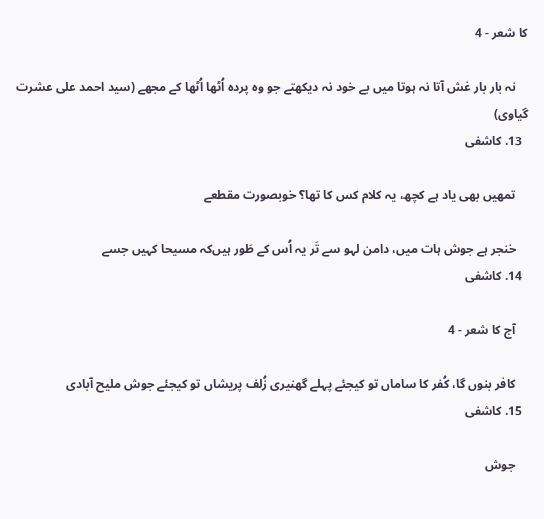کا شعر - 4

    نہ بار بار غش آتا نہ ہوتا میں بے خود نہ دیکھتے جو وہ پردہ اُٹھا اُٹھا کے مجھے (سید احمد علی عشرت گیاوی)
  13. کاشفی

    تمھیں بھی یاد ہے کچھ، یہ کلام کس کا تھا؟ خوبصورت مقطعے

    خنجر ہے جوش ہات میں، دامن لہو سے تَر یہ اُس کے طَور ہیں‌کہ مسیحا کہیں جسے
  14. کاشفی

    آج کا شعر - 4

    کافر بنوں گا، کُفر کا ساماں تو کیجئے پہلے گھنیری زُلف پریشاں تو کیجئے جوش ملیح آبادی
  15. کاشفی

    جوش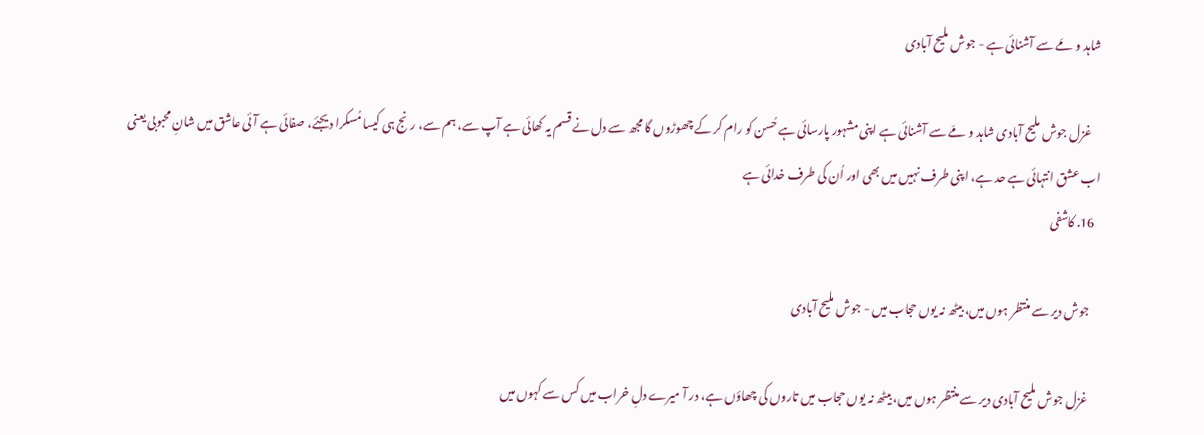شاہد و مَے سے آشنائی ہے - جوش ملیح آبادی

    غزل جوش ملیح آبادی شاہد و مَے سے آشنائی ہے اپنی مشہور پارسائی ہے حُسن کو رام کر کے چھوڑوں گا مجھ سے دل نے قسم یہ کھائی ہے آپ سے، ہم سے، رنج ہی کیسا مُسکرا دیجئے، صفائی ہے آئی عاشق میں‌ شانِ محبوبی یعنی اب عشق انتہائی ہے حد ہے، اپنی طرف نہیں میں‌ بھی اور اُن کی طرف خدائی ہے
  16. کاشفی

    جوش دیر سے منتظر ہوں میں، بیٹھ نہ یوں حجاب میں - جوش ملیح آبادی

    غزل جوش ملیح آبادی دیر سے منتظر ہوں میں، بیٹھ نہ یوں حجاب میں تاروں کی چھاؤں ہے، در آ میرے دلِ خراب میں کس سے کہوں میں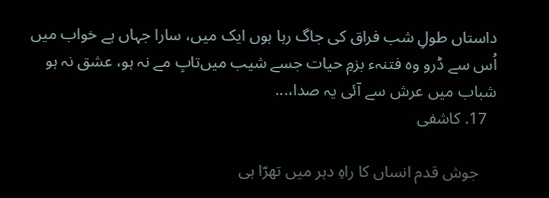داستاں طولِ شب فراق کی جاگ رہا ہوں ایک میں، سارا جہاں ہے خواب میں اُس سے ڈرو وہ فتنہء بزمِ حیات جسے شیب میں‌تابِ مے نہ ہو، عشق نہ ہو شباب میں عرش سے آئی یہ صدا،...
  17. کاشفی

    جوش قدم انساں کا راہِ دہر میں‌ تھرّا ہی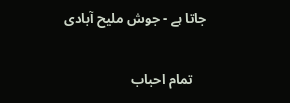جاتا ہے - جوش ملیح آبادی

    تمام احباب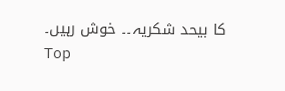کا بیحد شکریہ۔۔ خوش رہیں۔
Top